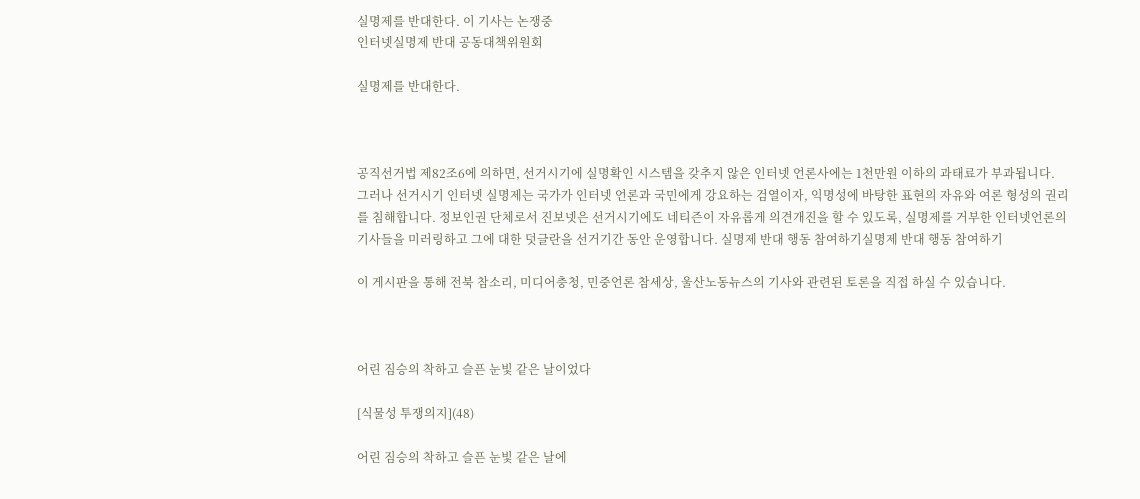실명제를 반대한다. 이 기사는 논쟁중
인터넷실명제 반대 공동대책위원회

실명제를 반대한다.



공직선거법 제82조6에 의하면, 선거시기에 실명확인 시스템을 갖추지 않은 인터넷 언론사에는 1천만원 이하의 과태료가 부과됩니다. 그러나 선거시기 인터넷 실명제는 국가가 인터넷 언론과 국민에게 강요하는 검열이자, 익명성에 바탕한 표현의 자유와 여론 형성의 권리를 침해합니다. 정보인권 단체로서 진보넷은 선거시기에도 네티즌이 자유롭게 의견개진을 할 수 있도록, 실명제를 거부한 인터넷언론의 기사들을 미러링하고 그에 대한 덧글란을 선거기간 동안 운영합니다. 실명제 반대 행동 참여하기실명제 반대 행동 참여하기

이 게시판을 통해 전북 참소리, 미디어충청, 민중언론 참세상, 울산노동뉴스의 기사와 관련된 토론을 직접 하실 수 있습니다.



어린 짐승의 착하고 슬픈 눈빛 같은 날이었다

[식물성 투쟁의지](48)

어린 짐승의 착하고 슬픈 눈빛 같은 날에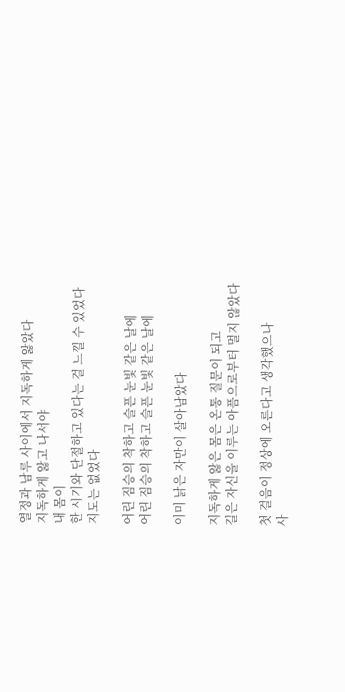열정과 남루 사이에서 지독하게 앓았다
지독하게 앓고 나서야
내 몸이
한 시기와 단절하고 있다는 걸 느낄 수 있었다
지도는 없었다

어린 짐승의 착하고 슬픈 눈빛 같은 날에
어린 짐승의 착하고 슬픈 눈빛 같은 날에

이미 낡은 자만이 살아남았다

지독하게 앓은 몸은 온통 질문이 되고
길은 자신을 이루는 아픔으로부터 멀지 않았다

첫 걸음이 정상에 오른다고 생각했으나
사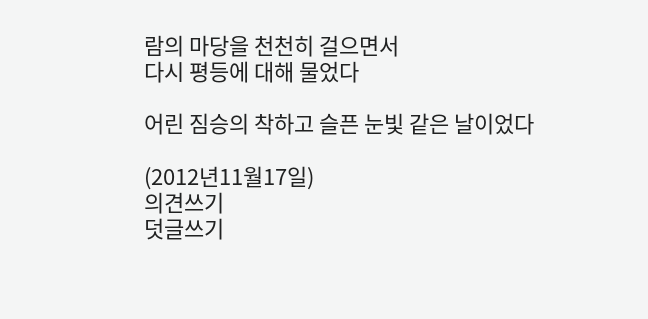람의 마당을 천천히 걸으면서
다시 평등에 대해 물었다

어린 짐승의 착하고 슬픈 눈빛 같은 날이었다

(2012년11월17일)
의견쓰기
덧글쓰기